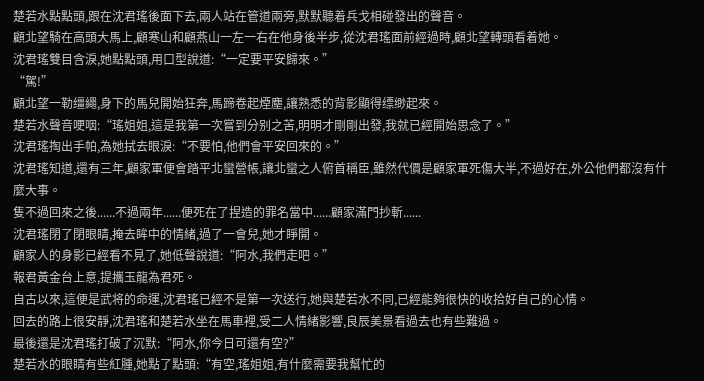楚若水點點頭,跟在沈君瑤後面下去,兩人站在管道兩旁,默默聽着兵戈相碰發出的聲音。
顧北望騎在高頭大馬上,顧寒山和顧燕山一左一右在他身後半步,從沈君瑤面前經過時,顧北望轉頭看着她。
沈君瑤雙目含淚,她點點頭,用口型說道:“一定要平安歸來。”
“駕!”
顧北望一勒缰繩,身下的馬兒開始狂奔,馬蹄卷起煙塵,讓熟悉的背影顯得缥缈起來。
楚若水聲音哽咽:“瑤姐姐,這是我第一次嘗到分别之苦,明明才剛剛出發,我就已經開始思念了。”
沈君瑤掏出手帕,為她拭去眼淚:“不要怕,他們會平安回來的。”
沈君瑤知道,還有三年,顧家軍便會踏平北蠻營帳,讓北蠻之人俯首稱臣,雖然代價是顧家軍死傷大半,不過好在,外公他們都沒有什麼大事。
隻不過回來之後......不過兩年......便死在了捏造的罪名當中......顧家滿門抄斬......
沈君瑤閉了閉眼睛,掩去眸中的情緒,過了一會兒,她才睜開。
顧家人的身影已經看不見了,她低聲說道:“阿水,我們走吧。”
報君黃金台上意,提攜玉龍為君死。
自古以來,這便是武将的命運,沈君瑤已經不是第一次送行,她與楚若水不同,已經能夠很快的收拾好自己的心情。
回去的路上很安靜,沈君瑤和楚若水坐在馬車裡,受二人情緒影響,良辰美景看過去也有些難過。
最後還是沈君瑤打破了沉默:“阿水,你今日可還有空?”
楚若水的眼睛有些紅腫,她點了點頭:“有空,瑤姐姐,有什麼需要我幫忙的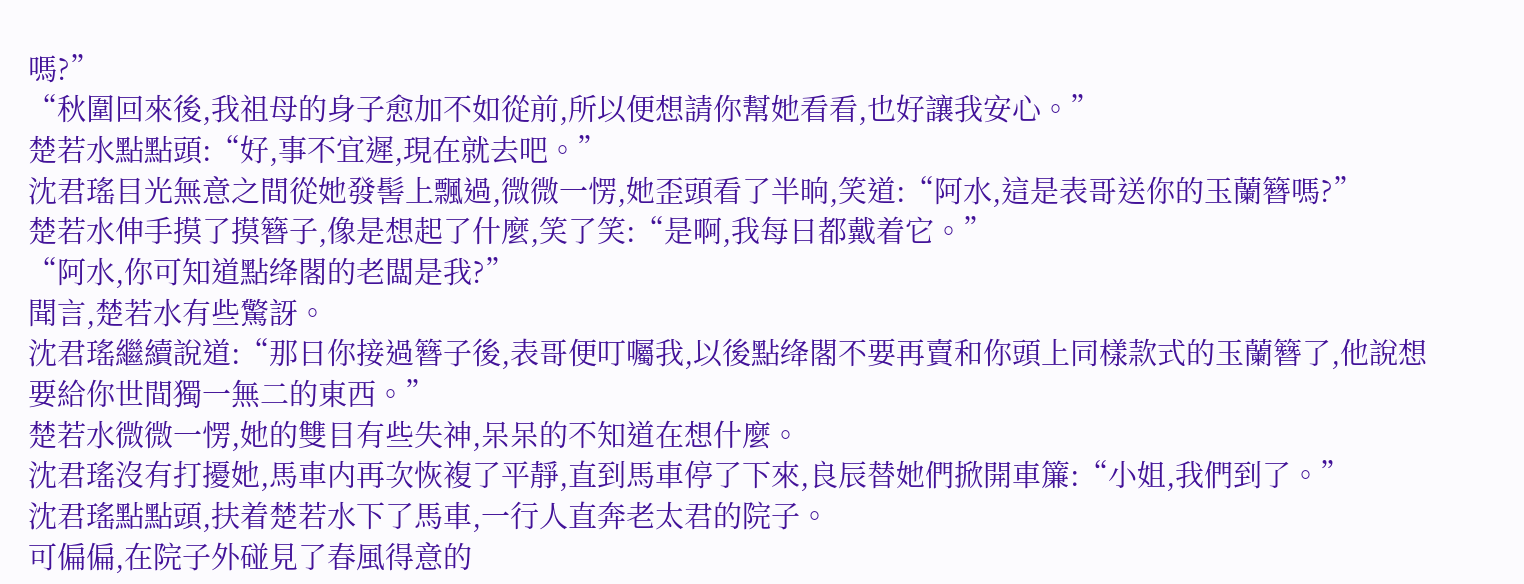嗎?”
“秋圍回來後,我祖母的身子愈加不如從前,所以便想請你幫她看看,也好讓我安心。”
楚若水點點頭:“好,事不宜遲,現在就去吧。”
沈君瑤目光無意之間從她發髻上飄過,微微一愣,她歪頭看了半晌,笑道:“阿水,這是表哥送你的玉蘭簪嗎?”
楚若水伸手摸了摸簪子,像是想起了什麼,笑了笑:“是啊,我每日都戴着它。”
“阿水,你可知道點绛閣的老闆是我?”
聞言,楚若水有些驚訝。
沈君瑤繼續說道:“那日你接過簪子後,表哥便叮囑我,以後點绛閣不要再賣和你頭上同樣款式的玉蘭簪了,他說想要給你世間獨一無二的東西。”
楚若水微微一愣,她的雙目有些失神,呆呆的不知道在想什麼。
沈君瑤沒有打擾她,馬車内再次恢複了平靜,直到馬車停了下來,良辰替她們掀開車簾:“小姐,我們到了。”
沈君瑤點點頭,扶着楚若水下了馬車,一行人直奔老太君的院子。
可偏偏,在院子外碰見了春風得意的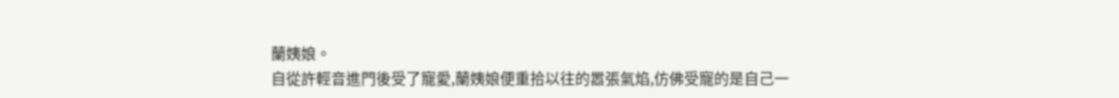蘭姨娘。
自從許輕音進門後受了寵愛,蘭姨娘便重拾以往的嚣張氣焰,仿佛受寵的是自己一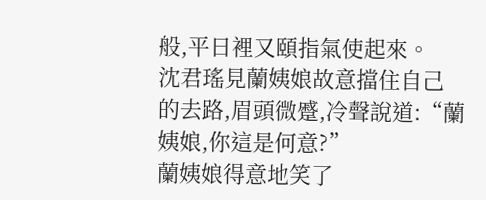般,平日裡又頤指氣使起來。
沈君瑤見蘭姨娘故意擋住自己的去路,眉頭微蹙,冷聲說道:“蘭姨娘,你這是何意?”
蘭姨娘得意地笑了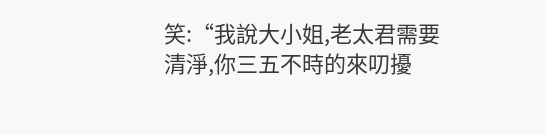笑:“我說大小姐,老太君需要清淨,你三五不時的來叨擾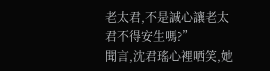老太君,不是誠心讓老太君不得安生嗎?”
聞言,沈君瑤心裡哂笑,她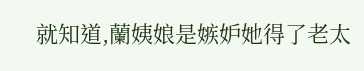就知道,蘭姨娘是嫉妒她得了老太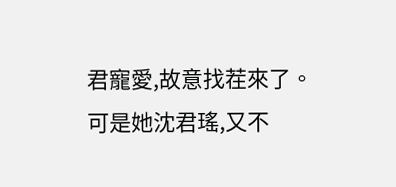君寵愛,故意找茬來了。
可是她沈君瑤,又不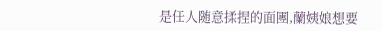是任人随意揉捏的面團,蘭姨娘想要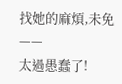找她的麻煩,未免——
太過愚蠢了!